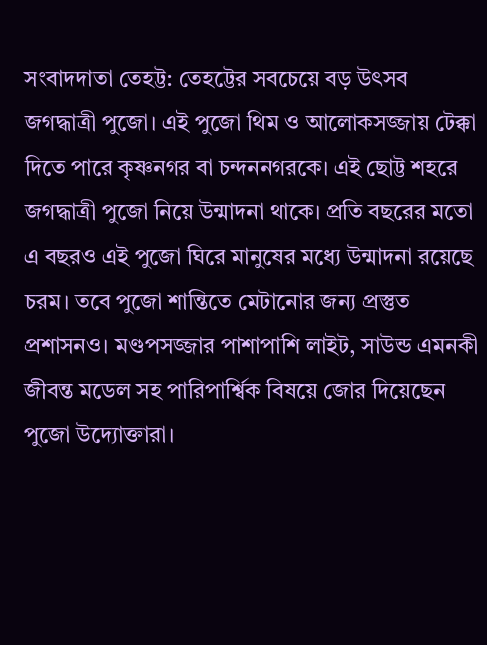সংবাদদাতা তেহট্ট: তেহট্টের সবচেয়ে বড় উৎসব জগদ্ধাত্রী পুজো। এই পুজো থিম ও আলোকসজ্জায় টেক্কা দিতে পারে কৃষ্ণনগর বা চন্দননগরকে। এই ছোট্ট শহরে জগদ্ধাত্রী পুজো নিয়ে উন্মাদনা থাকে। প্রতি বছরের মতো এ বছরও এই পুজো ঘিরে মানুষের মধ্যে উন্মাদনা রয়েছে চরম। তবে পুজো শান্তিতে মেটানোর জন্য প্রস্তুত প্রশাসনও। মণ্ডপসজ্জার পাশাপাশি লাইট, সাউন্ড এমনকী জীবন্ত মডেল সহ পারিপার্শ্বিক বিষয়ে জোর দিয়েছেন পুজো উদ্যোক্তারা।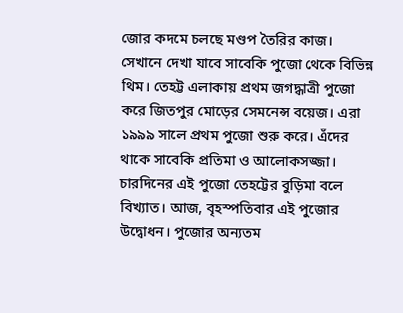জোর কদমে চলছে মণ্ডপ তৈরির কাজ। সেখানে দেখা যাবে সাবেকি পুজো থেকে বিভিন্ন থিম। তেহট্ট এলাকায় প্রথম জগদ্ধাত্রী পুজো করে জিতপুর মোড়ের সেমনেন্স বয়েজ। এরা ১৯৯৯ সালে প্রথম পুজো শুরু করে। এঁদের থাকে সাবেকি প্রতিমা ও আলোকসজ্জা। চারদিনের এই পুজো তেহট্টের বুড়িমা বলে বিখ্যাত। আজ, বৃহস্পতিবার এই পুজোর উদ্বোধন। পুজোর অন্যতম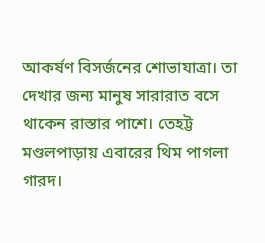আকর্ষণ বিসর্জনের শোভাযাত্রা। তা দেখার জন্য মানুষ সারারাত বসে থাকেন রাস্তার পাশে। তেহট্ট মণ্ডলপাড়ায় এবারের থিম পাগলা গারদ।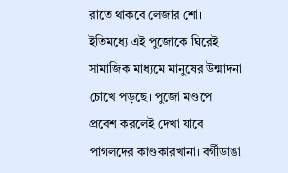রাতে থাকবে লেজার শো। ইতিমধ্যে এই পুজোকে ঘিরেই সামাজিক মাধ্যমে মানুষের উন্মাদনা চোখে পড়ছে। পুজো মণ্ডপে প্রবেশ করলেই দেখা যাবে পাগলদের কাণ্ডকারখানা। বর্গীডাঙা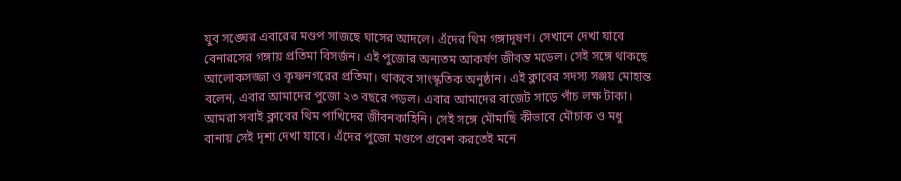যুব সঙ্ঘের এবারের মণ্ডপ সাজছে ঘাসের আদলে। এঁদের থিম গঙ্গাদূষণ। সেখানে দেখা যাবে বেনারসের গঙ্গায় প্রতিমা বিসর্জন। এই পুজোর অন্যতম আকর্ষণ জীবন্ত মডেল। সেই সঙ্গে থাকছে আলোকসজ্জা ও কৃষ্ণনগরের প্রতিমা। থাকবে সাংস্কৃতিক অনুষ্ঠান। এই ক্লাবের সদস্য সঞ্জয় মোহান্ত বলেন, এবার আমাদের পুজো ২৩ বছরে পড়ল। এবার আমাদের বাজেট সাড়ে পাঁচ লক্ষ টাকা। আমরা সবাই ক্লাবের থিম পাখিদের জীবনকাহিনি। সেই সঙ্গে মৌমাছি কীভাবে মৌচাক ও মধু বানায় সেই দৃশ্য দেখা যাবে। এঁদের পুজো মণ্ডপে প্রবেশ করতেই মনে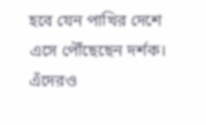হবে যেন পাখির দেশে এসে পৌঁছেছেন দর্শক। এঁদেরও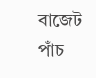বাজেট পাঁচ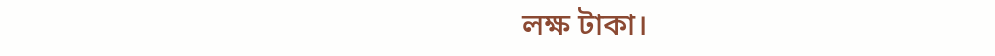লক্ষ টাকা।